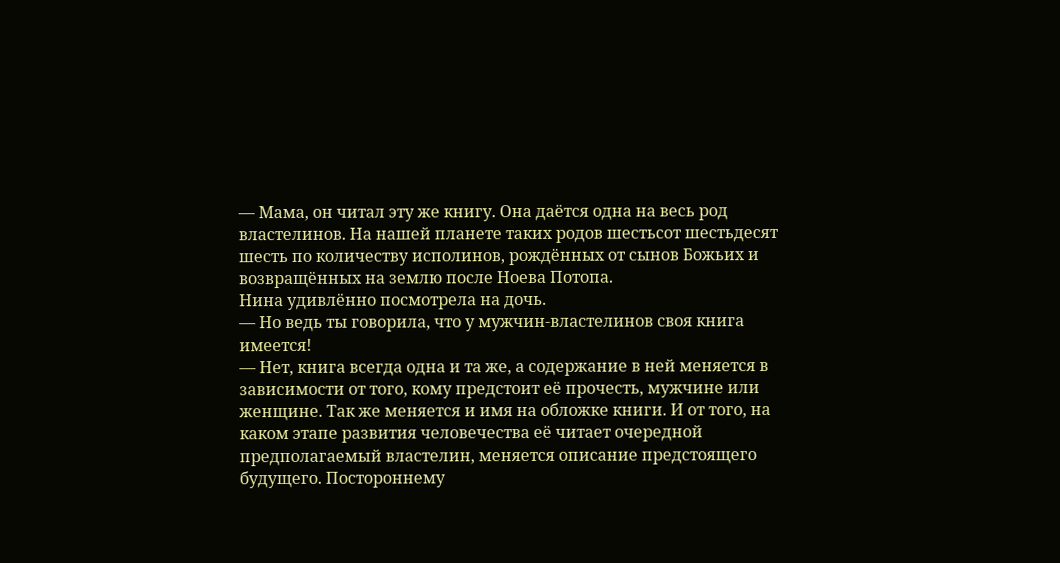— Мама, он читал эту же книгу. Она даётся одна на весь род властелинов. На нашей планете таких родов шестьсот шестьдесят шесть по количеству исполинов, рождённых от сынов Божьих и возвращённых на землю после Ноева Потопа.
Нина удивлённо посмотрела на дочь.
— Но ведь ты говорила, что у мужчин-властелинов своя книга имеется!
— Нет, книга всегда одна и та же, а содержание в ней меняется в зависимости от того, кому предстоит её прочесть, мужчине или женщине. Так же меняется и имя на обложке книги. И от того, на каком этапе развития человечества её читает очередной предполагаемый властелин, меняется описание предстоящего будущего. Постороннему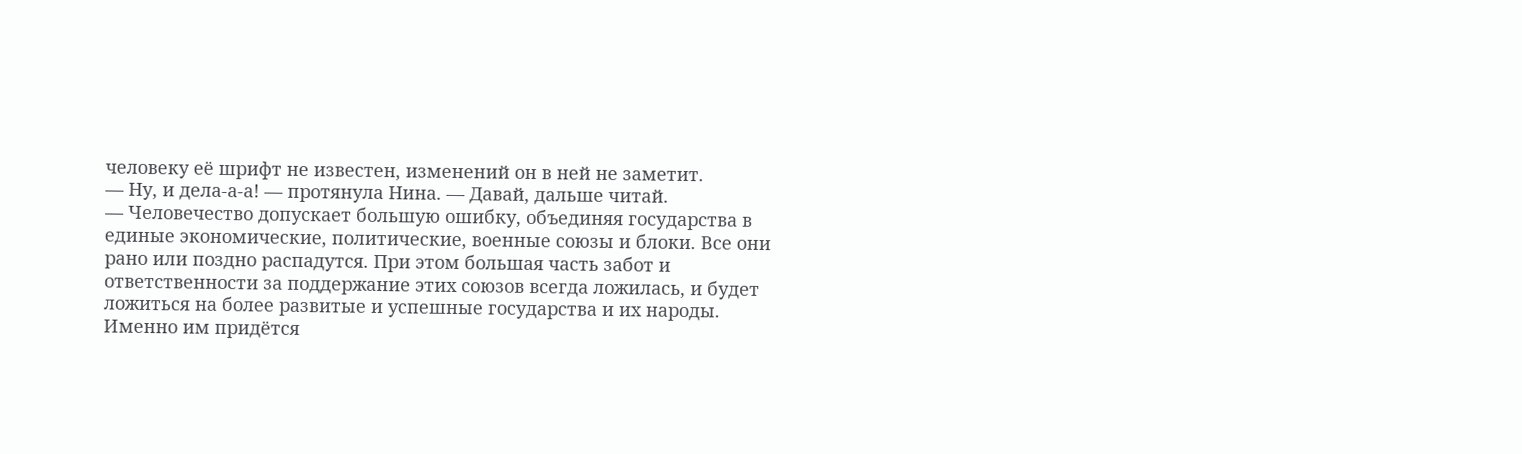человеку её шрифт не известен, изменений он в ней не заметит.
— Ну, и дела-а-а! — протянула Нина. — Давай, дальше читай.
— Человечество допускает большую ошибку, объединяя государства в единые экономические, политические, военные союзы и блоки. Все они рано или поздно распадутся. При этом большая часть забот и ответственности за поддержание этих союзов всегда ложилась, и будет ложиться на более развитые и успешные государства и их народы. Именно им придётся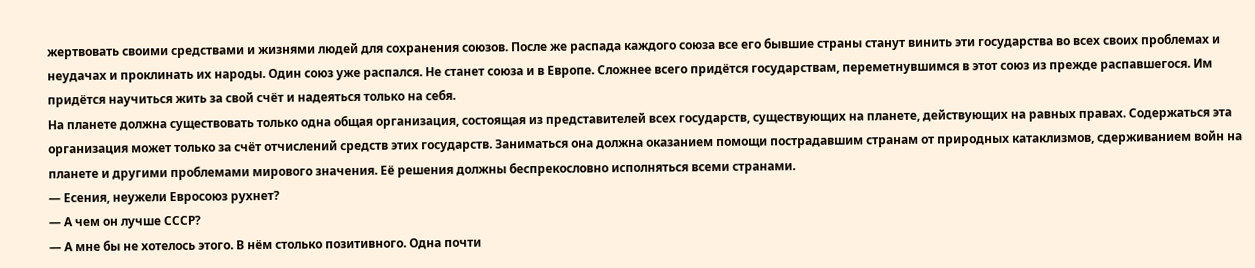жертвовать своими средствами и жизнями людей для сохранения союзов. После же распада каждого союза все его бывшие страны станут винить эти государства во всех своих проблемах и неудачах и проклинать их народы. Один союз уже распался. Не станет союза и в Европе. Сложнее всего придётся государствам, переметнувшимся в этот союз из прежде распавшегося. Им придётся научиться жить за свой счёт и надеяться только на себя.
На планете должна существовать только одна общая организация, состоящая из представителей всех государств, существующих на планете, действующих на равных правах. Содержаться эта организация может только за счёт отчислений средств этих государств. Заниматься она должна оказанием помощи пострадавшим странам от природных катаклизмов, сдерживанием войн на планете и другими проблемами мирового значения. Её решения должны беспрекословно исполняться всеми странами.
— Есения, неужели Евросоюз рухнет?
— А чем он лучше СССР?
— А мне бы не хотелось этого. В нём столько позитивного. Одна почти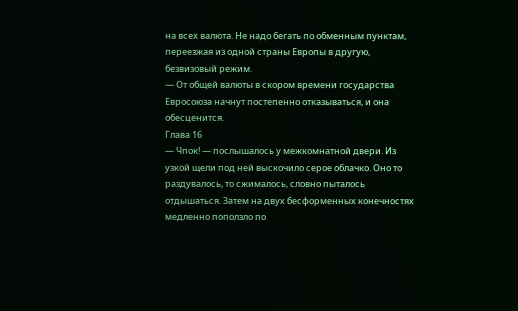на всех валюта. Не надо бегать по обменным пунктам, переезжая из одной страны Европы в другую, безвизовый режим.
— От общей валюты в скором времени государства Евросоюза начнут постепенно отказываться, и она обесценится.
Глава 16
— Чпок! — послышалось у межкомнатной двери. Из узкой щели под ней выскочило серое облачко. Оно то раздувалось, то сжималось, словно пыталось отдышаться. Затем на двух бесформенных конечностях медленно поползло по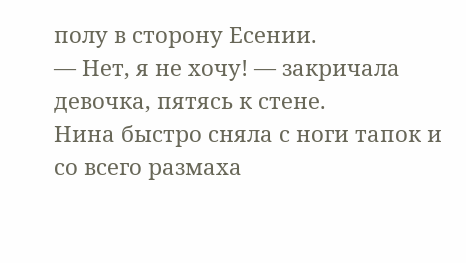полу в сторону Есении.
— Нет, я не хочу! — закричала девочка, пятясь к стене.
Нина быстро сняла с ноги тапок и со всего размаха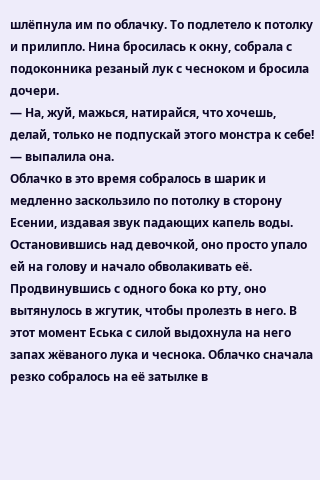шлёпнула им по облачку. То подлетело к потолку и прилипло. Нина бросилась к окну, собрала с подоконника резаный лук с чесноком и бросила дочери.
— На, жуй, мажься, натирайся, что хочешь, делай, только не подпускай этого монстра к себе! — выпалила она.
Облачко в это время собралось в шарик и медленно заскользило по потолку в сторону Есении, издавая звук падающих капель воды. Остановившись над девочкой, оно просто упало ей на голову и начало обволакивать её. Продвинувшись с одного бока ко рту, оно вытянулось в жгутик, чтобы пролезть в него. В этот момент Еська с силой выдохнула на него запах жёваного лука и чеснока. Облачко сначала резко собралось на её затылке в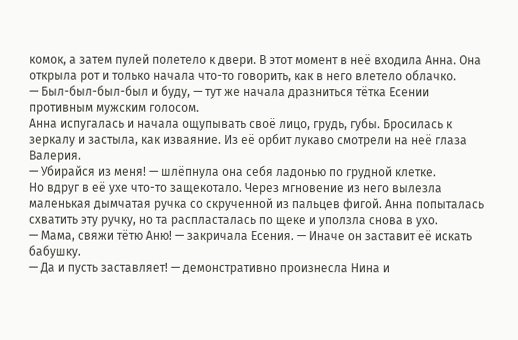комок, а затем пулей полетело к двери. В этот момент в неё входила Анна. Она открыла рот и только начала что-то говорить, как в него влетело облачко.
— Был-был-был-был и буду, — тут же начала дразниться тётка Есении противным мужским голосом.
Анна испугалась и начала ощупывать своё лицо, грудь, губы. Бросилась к зеркалу и застыла, как изваяние. Из её орбит лукаво смотрели на неё глаза Валерия.
— Убирайся из меня! — шлёпнула она себя ладонью по грудной клетке.
Но вдруг в её ухе что-то защекотало. Через мгновение из него вылезла маленькая дымчатая ручка со скрученной из пальцев фигой. Анна попыталась схватить эту ручку, но та распласталась по щеке и уползла снова в ухо.
— Мама, свяжи тётю Аню! — закричала Есения. — Иначе он заставит её искать бабушку.
— Да и пусть заставляет! — демонстративно произнесла Нина и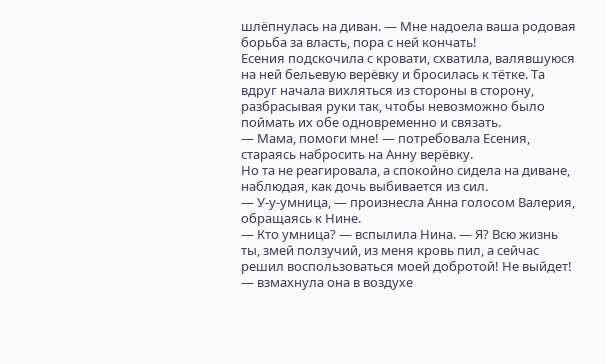шлёпнулась на диван. — Мне надоела ваша родовая борьба за власть, пора с ней кончать!
Есения подскочила с кровати, схватила, валявшуюся на ней бельевую верёвку и бросилась к тётке. Та вдруг начала вихляться из стороны в сторону, разбрасывая руки так, чтобы невозможно было поймать их обе одновременно и связать.
— Мама, помоги мне! — потребовала Есения, стараясь набросить на Анну верёвку.
Но та не реагировала, а спокойно сидела на диване, наблюдая, как дочь выбивается из сил.
— У-у-умница, — произнесла Анна голосом Валерия, обращаясь к Нине.
— Кто умница? — вспылила Нина. — Я? Всю жизнь ты, змей ползучий, из меня кровь пил, а сейчас решил воспользоваться моей добротой! Не выйдет! — взмахнула она в воздухе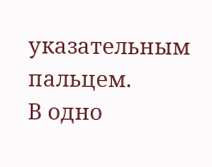указательным пальцем.
В одно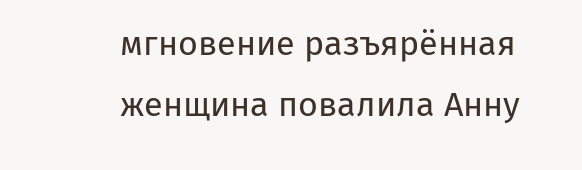мгновение разъярённая женщина повалила Анну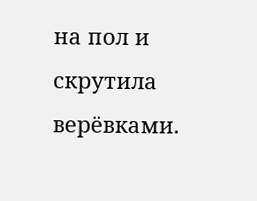на пол и скрутила верёвками.